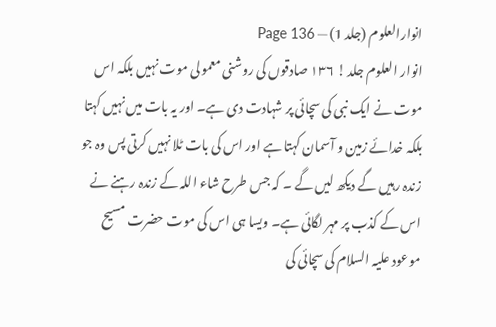انوارالعلوم (جلد 1) — Page 136
انوار العلوم جلد ! ۱۳۶ صادقوں کی روشنی معمولی موت نہیں بلکہ اس موت نے ایک نبی کی سچائی پر شہادت دی ہے۔ اور یہ بات میں نہیں کہتا بلکہ خدائے زمین و آسمان کہتا ہے اور اس کی بات ٹلا نہیں کرتی پس وہ جو زندہ رہیں گے دیکھ لیں گے ۔ کہ جس طرح شاء اللہ کے زندہ رہنے نے اس کے کذب پر مہر لگائی ہے۔ ویسا ہی اس کی موت حضرت مسیح موعود علیہ السلام کی سچائی کی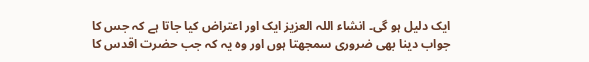ایک دلیل ہو گی۔ انشاء اللہ العزیز ایک اور اعتراض کیا جاتا ہے کہ جس کا جواب دینا بھی ضروری سمجھتا ہوں اور وہ یہ کہ جب حضرت اقدس کا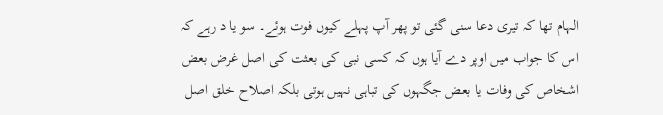الہام تھا کہ تیری دعا سنی گئی تو پھر آپ پہلے کیوں فوت ہوئے۔ سو یا د رہے کہ اس کا جواب میں اوپر دے آیا ہوں کہ کسی نبی کی بعثت کی اصل غرض بعض اشخاص کی وفات یا بعض جگہوں کی تباہی نہیں ہوتی بلکہ اصلاح خلق اصل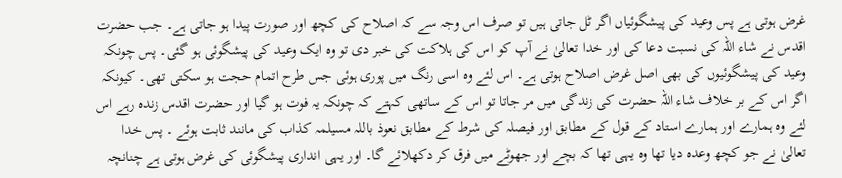غرض ہوتی ہے پس وعید کی پیشگوئیاں اگر ٹل جاتی ہیں تو صرف اس وجہ سے کہ اصلاح کی کچھ اور صورت پیدا ہو جاتی ہے۔ جب حضرت اقدس نے شاء اللہ کی نسبت دعا کی اور خدا تعالیٰ نے آپ کو اس کی ہلاکت کی خبر دی تو وہ ایک وعید کی پیشگوئی ہو گئی۔ پس چونکہ وعید کی پیشگوئیوں کی بھی اصل غرض اصلاح ہوتی ہے۔ اس لئے وہ اسی رنگ میں پوری ہوئی جس طرح اتمام حجت ہو سکتی تھی۔ کیونکہ اگر اس کے بر خلاف شاء اللہ حضرت کی زندگی میں مر جاتا تو اس کے ساتھی کہتے کہ چونکہ یہ فوت ہو گیا اور حضرت اقدس زندہ رہے اس لئے وہ ہمارے اور ہمارے استاد کے قول کے مطابق اور فیصلہ کی شرط کے مطابق نعوذ باللہ مسیلمہ کذاب کی مانند ثابت ہوئے ۔ پس خدا تعالیٰ نے جو کچھ وعدہ دیا تھا وہ یہی تھا کہ بچے اور جھوٹے میں فرق کر دکھلائے گا۔ اور یہی انداری پیشگوئی کی غرض ہوتی ہے چنانچہ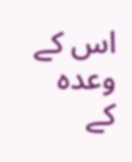اس کے وعدہ کے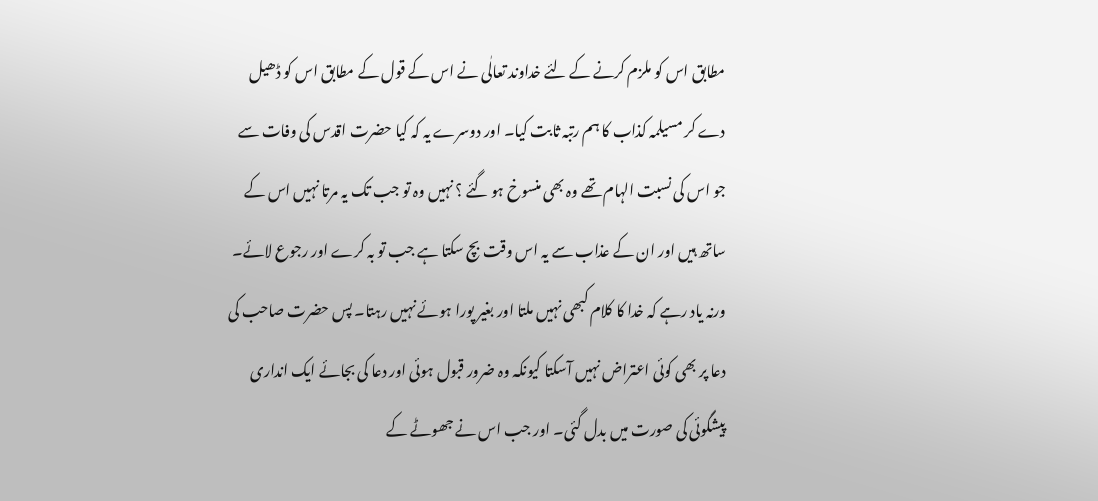مطابق اس کو ملزم کرنے کے لئے خداوند تعالٰی نے اس کے قول کے مطابق اس کو ڈھیل دے کر مسیلمہ کذاب کا ہم رتبہ ثابت کیا۔ اور دوسرے یہ کہ کیا حضرت اقدس کی وفات سے جو اس کی نسبت الہام تھے وہ بھی منسوخ ہو گئے ؟ نہیں وہ تو جب تک یہ مرتا نہیں اس کے ساتھ ہیں اور ان کے عذاب سے یہ اس وقت بچ سکتا ہے جب تو بہ کرے اور رجوع لائے۔ ورنہ یاد رہے کہ خدا کا کلام کبھی نہیں ملتا اور بغیر پورا ہوئے نہیں رہتا۔ پس حضرت صاحب کی دعا پر بھی کوئی اعتراض نہیں آسکتا کیونکہ وہ ضرور قبول ہوئی اور دعا کی بجائے ایک انداری پیشگوئی کی صورت میں بدل گئی۔ اور جب اس نے جھوٹے کے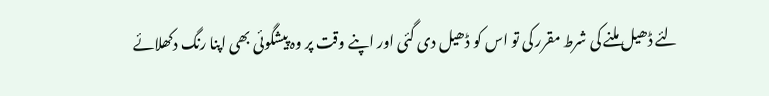لئے ڈھیل ملنے کی شرط مقرر کی تو اس کو ڈھیل دی گئی اور اپنے وقت پر وہ پیشگوئی بھی اپنا رنگ دکھلائے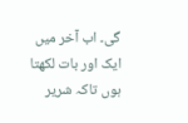گی۔ اب آخر میں ایک اور بات لکھتا ہوں تاکہ شریر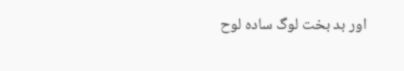اور بد بخت لوگ سادہ لوح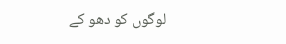لوگوں کو دھو کے